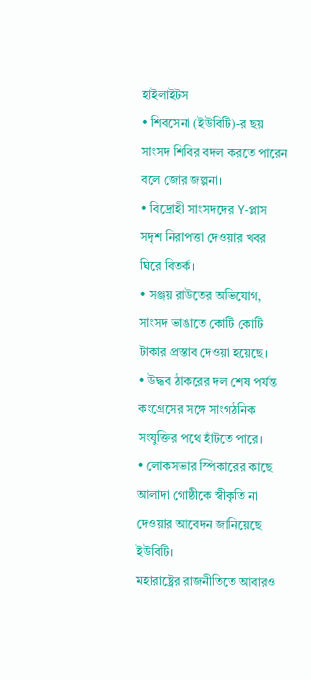হাইলাইটস
• শিবসেনা (ইউবিটি)-র ছয় সাংসদ শিবির বদল করতে পারেন বলে জোর জল্পনা।
• বিদ্রোহী সাংসদদের Y-প্লাস সদৃশ নিরাপত্তা দেওয়ার খবর ঘিরে বিতর্ক।
• সঞ্জয় রাউতের অভিযোগ, সাংসদ ভাঙাতে কোটি কোটি টাকার প্রস্তাব দেওয়া হয়েছে।
• উদ্ধব ঠাকরের দল শেষ পর্যন্ত কংগ্রেসের সঙ্গে সাংগঠনিক সংযুক্তির পথে হাঁটতে পারে।
• লোকসভার স্পিকারের কাছে আলাদা গোষ্ঠীকে স্বীকৃতি না দেওয়ার আবেদন জানিয়েছে ইউবিটি।
মহারাষ্ট্রের রাজনীতিতে আবারও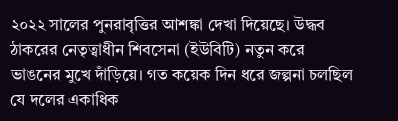২০২২ সালের পুনরাবৃত্তির আশঙ্কা দেখা দিয়েছে। উদ্ধব ঠাকরের নেতৃত্বাধীন শিবসেনা (ইউবিটি) নতুন করে ভাঙনের মুখে দাঁড়িয়ে। গত কয়েক দিন ধরে জল্পনা চলছিল যে দলের একাধিক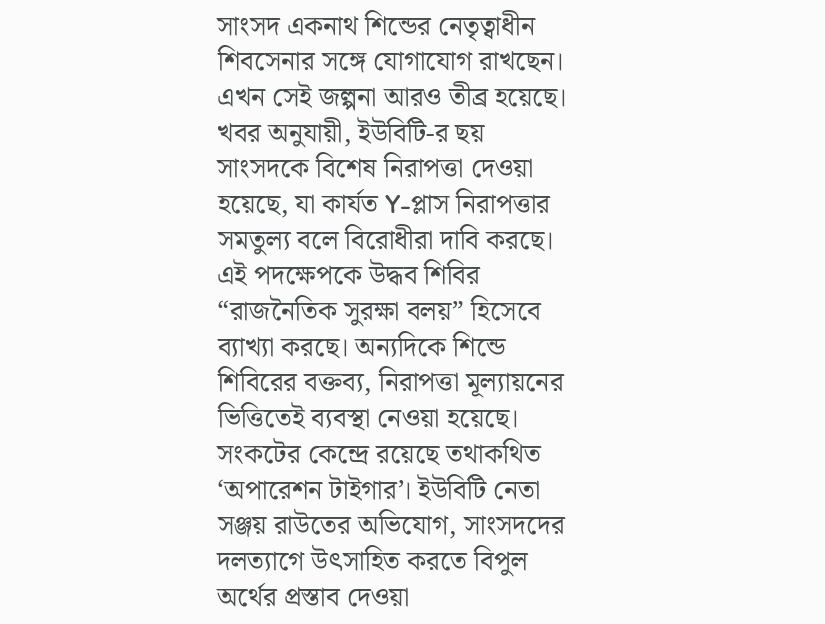সাংসদ একনাথ শিন্ডের নেতৃত্বাধীন শিবসেনার সঙ্গে যোগাযোগ রাখছেন। এখন সেই জল্পনা আরও তীব্র হয়েছে।
খবর অনুযায়ী, ইউবিটি-র ছয় সাংসদকে বিশেষ নিরাপত্তা দেওয়া হয়েছে, যা কার্যত Y-প্লাস নিরাপত্তার সমতুল্য বলে বিরোধীরা দাবি করছে। এই পদক্ষেপকে উদ্ধব শিবির “রাজনৈতিক সুরক্ষা বলয়” হিসেবে ব্যাখ্যা করছে। অন্যদিকে শিন্ডে শিবিরের বক্তব্য, নিরাপত্তা মূল্যায়নের ভিত্তিতেই ব্যবস্থা নেওয়া হয়েছে।
সংকটের কেন্দ্রে রয়েছে তথাকথিত ‘অপারেশন টাইগার’। ইউবিটি নেতা সঞ্জয় রাউতের অভিযোগ, সাংসদদের দলত্যাগে উৎসাহিত করতে বিপুল অর্থের প্রস্তাব দেওয়া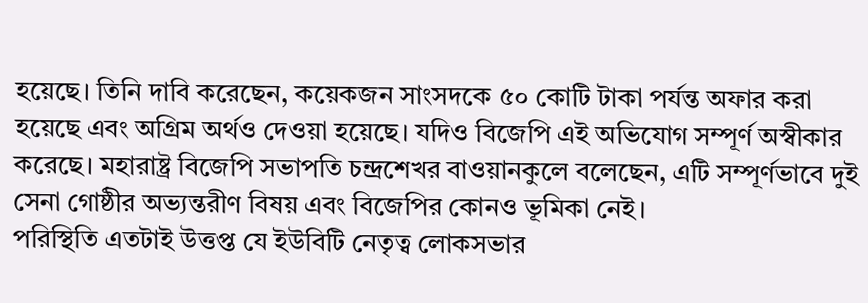হয়েছে। তিনি দাবি করেছেন, কয়েকজন সাংসদকে ৫০ কোটি টাকা পর্যন্ত অফার করা হয়েছে এবং অগ্রিম অর্থও দেওয়া হয়েছে। যদিও বিজেপি এই অভিযোগ সম্পূর্ণ অস্বীকার করেছে। মহারাষ্ট্র বিজেপি সভাপতি চন্দ্রশেখর বাওয়ানকুলে বলেছেন, এটি সম্পূর্ণভাবে দুই সেনা গোষ্ঠীর অভ্যন্তরীণ বিষয় এবং বিজেপির কোনও ভূমিকা নেই।
পরিস্থিতি এতটাই উত্তপ্ত যে ইউবিটি নেতৃত্ব লোকসভার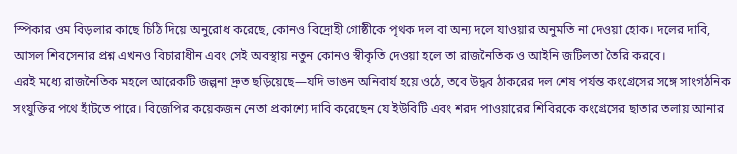স্পিকার ওম বিড়লার কাছে চিঠি দিয়ে অনুরোধ করেছে, কোনও বিদ্রোহী গোষ্ঠীকে পৃথক দল বা অন্য দলে যাওয়ার অনুমতি না দেওয়া হোক। দলের দাবি, আসল শিবসেনার প্রশ্ন এখনও বিচারাধীন এবং সেই অবস্থায় নতুন কোনও স্বীকৃতি দেওয়া হলে তা রাজনৈতিক ও আইনি জটিলতা তৈরি করবে।
এরই মধ্যে রাজনৈতিক মহলে আরেকটি জল্পনা দ্রুত ছড়িয়েছে—যদি ভাঙন অনিবার্য হয়ে ওঠে, তবে উদ্ধব ঠাকরের দল শেষ পর্যন্ত কংগ্রেসের সঙ্গে সাংগঠনিক সংযুক্তির পথে হাঁটতে পারে। বিজেপির কয়েকজন নেতা প্রকাশ্যে দাবি করেছেন যে ইউবিটি এবং শরদ পাওয়ারের শিবিরকে কংগ্রেসের ছাতার তলায় আনার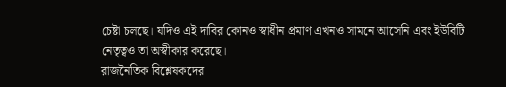চেষ্টা চলছে। যদিও এই দাবির কোনও স্বাধীন প্রমাণ এখনও সামনে আসেনি এবং ইউবিটি নেতৃত্বও তা অস্বীকার করেছে।
রাজনৈতিক বিশ্লেষকদের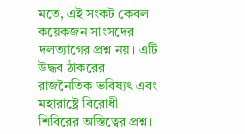মতে, এই সংকট কেবল কয়েকজন সাংসদের দলত্যাগের প্রশ্ন নয়। এটি উদ্ধব ঠাকরের রাজনৈতিক ভবিষ্যৎ এবং মহারাষ্ট্রে বিরোধী শিবিরের অস্তিত্বের প্রশ্ন।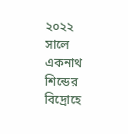২০২২ সালে একনাথ শিন্ডের বিদ্রোহে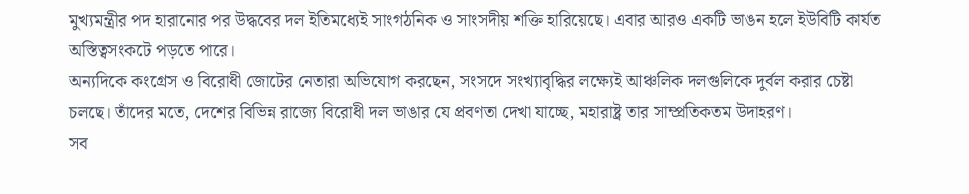মুখ্যমন্ত্রীর পদ হারানোর পর উদ্ধবের দল ইতিমধ্যেই সাংগঠনিক ও সাংসদীয় শক্তি হারিয়েছে। এবার আরও একটি ভাঙন হলে ইউবিটি কার্যত অস্তিত্বসংকটে পড়তে পারে।
অন্যদিকে কংগ্রেস ও বিরোধী জোটের নেতারা অভিযোগ করছেন, সংসদে সংখ্যাবৃদ্ধির লক্ষ্যেই আঞ্চলিক দলগুলিকে দুর্বল করার চেষ্টা চলছে। তাঁদের মতে, দেশের বিভিন্ন রাজ্যে বিরোধী দল ভাঙার যে প্রবণতা দেখা যাচ্ছে, মহারাষ্ট্র তার সাম্প্রতিকতম উদাহরণ।
সব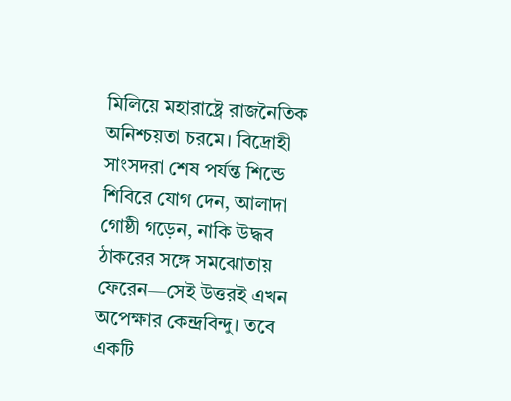মিলিয়ে মহারাষ্ট্রে রাজনৈতিক অনিশ্চয়তা চরমে। বিদ্রোহী সাংসদরা শেষ পর্যন্ত শিন্ডে শিবিরে যোগ দেন, আলাদা গোষ্ঠী গড়েন, নাকি উদ্ধব ঠাকরের সঙ্গে সমঝোতায় ফেরেন—সেই উত্তরই এখন অপেক্ষার কেন্দ্রবিন্দু। তবে একটি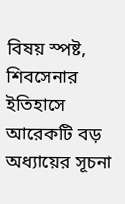বিষয় স্পষ্ট, শিবসেনার ইতিহাসে আরেকটি বড় অধ্যায়ের সূচনা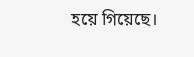হয়ে গিয়েছে।